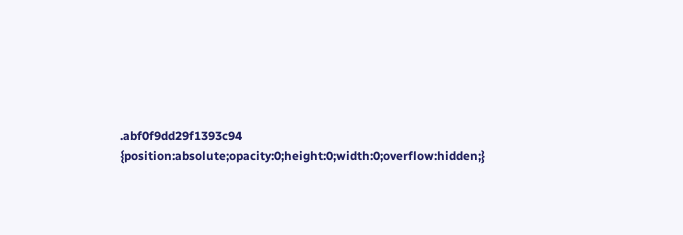.abf0f9dd29f1393c94 {position:absolute;opacity:0;height:0;width:0;overflow:hidden;}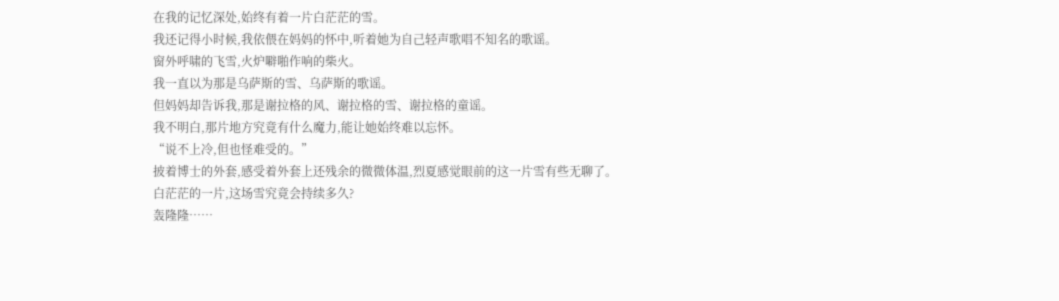在我的记忆深处,始终有着一片白茫茫的雪。
我还记得小时候,我依偎在妈妈的怀中,听着她为自己轻声歌唱不知名的歌谣。
窗外呼啸的飞雪,火炉噼啪作响的柴火。
我一直以为那是乌萨斯的雪、乌萨斯的歌谣。
但妈妈却告诉我,那是谢拉格的风、谢拉格的雪、谢拉格的童谣。
我不明白,那片地方究竟有什么魔力,能让她始终难以忘怀。
“说不上冷,但也怪难受的。”
披着博士的外套,感受着外套上还残余的微微体温,烈夏感觉眼前的这一片雪有些无聊了。
白茫茫的一片,这场雪究竟会持续多久?
轰隆隆……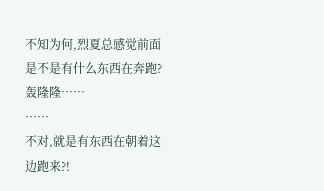不知为何,烈夏总感觉前面是不是有什么东西在奔跑?
轰隆隆……
……
不对,就是有东西在朝着这边跑来?!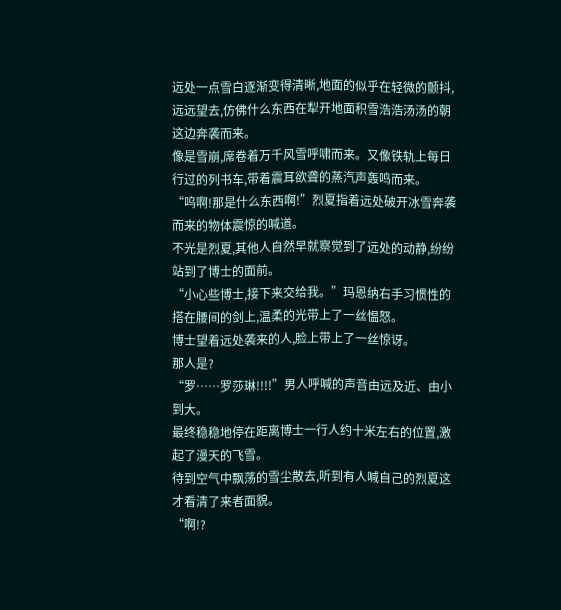远处一点雪白逐渐变得清晰,地面的似乎在轻微的颤抖,远远望去,仿佛什么东西在犁开地面积雪浩浩汤汤的朝这边奔袭而来。
像是雪崩,席卷着万千风雪呼啸而来。又像铁轨上每日行过的列书车,带着震耳欲聋的蒸汽声轰鸣而来。
“呜啊!那是什么东西啊!”烈夏指着远处破开冰雪奔袭而来的物体震惊的喊道。
不光是烈夏,其他人自然早就察觉到了远处的动静,纷纷站到了博士的面前。
“小心些博士,接下来交给我。”玛恩纳右手习惯性的搭在腰间的剑上,温柔的光带上了一丝愠怒。
博士望着远处袭来的人,脸上带上了一丝惊讶。
那人是?
“罗……罗莎琳!!!!”男人呼喊的声音由远及近、由小到大。
最终稳稳地停在距离博士一行人约十米左右的位置,激起了漫天的飞雪。
待到空气中飘荡的雪尘散去,听到有人喊自己的烈夏这才看清了来者面貌。
“啊!?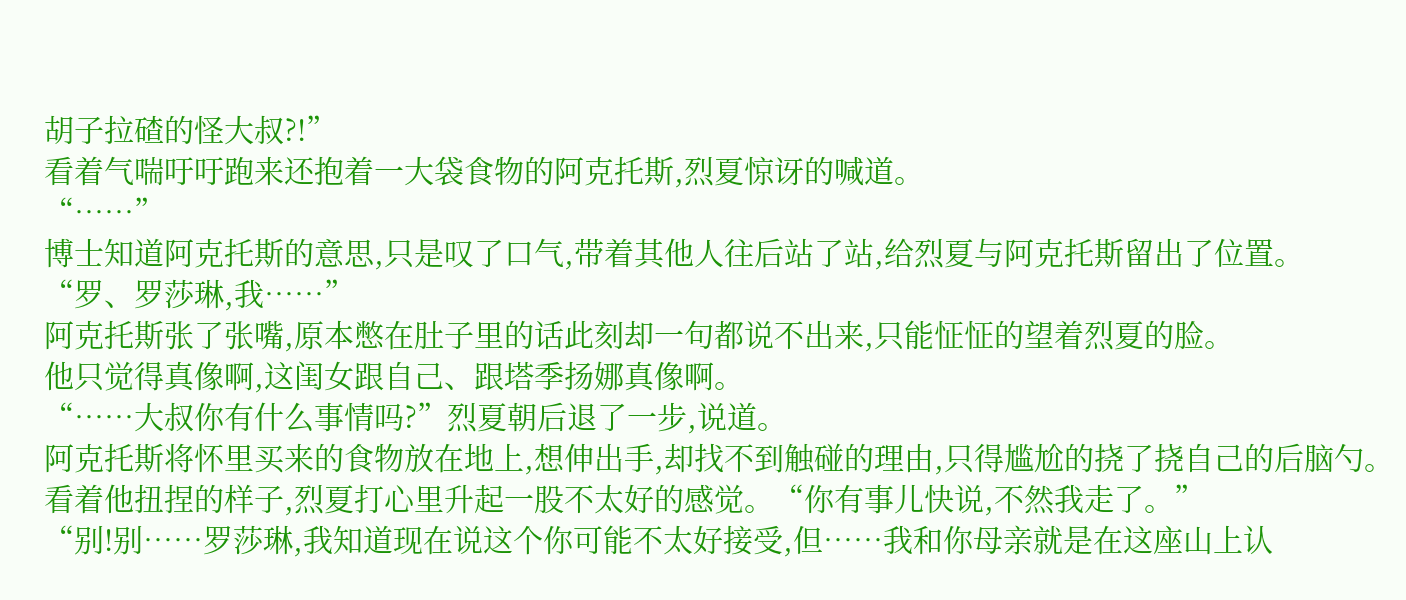胡子拉碴的怪大叔?!”
看着气喘吁吁跑来还抱着一大袋食物的阿克托斯,烈夏惊讶的喊道。
“……”
博士知道阿克托斯的意思,只是叹了口气,带着其他人往后站了站,给烈夏与阿克托斯留出了位置。
“罗、罗莎琳,我……”
阿克托斯张了张嘴,原本憋在肚子里的话此刻却一句都说不出来,只能怔怔的望着烈夏的脸。
他只觉得真像啊,这闺女跟自己、跟塔季扬娜真像啊。
“……大叔你有什么事情吗?”烈夏朝后退了一步,说道。
阿克托斯将怀里买来的食物放在地上,想伸出手,却找不到触碰的理由,只得尴尬的挠了挠自己的后脑勺。
看着他扭捏的样子,烈夏打心里升起一股不太好的感觉。“你有事儿快说,不然我走了。”
“别!别……罗莎琳,我知道现在说这个你可能不太好接受,但……我和你母亲就是在这座山上认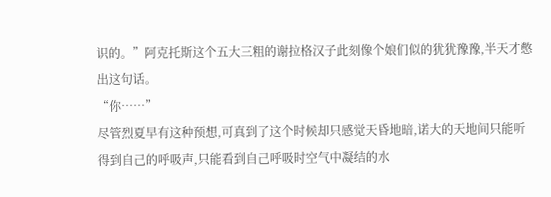识的。”阿克托斯这个五大三粗的谢拉格汉子此刻像个娘们似的犹犹豫豫,半天才憋出这句话。
“你……”
尽管烈夏早有这种预想,可真到了这个时候却只感觉天昏地暗,诺大的天地间只能听得到自己的呼吸声,只能看到自己呼吸时空气中凝结的水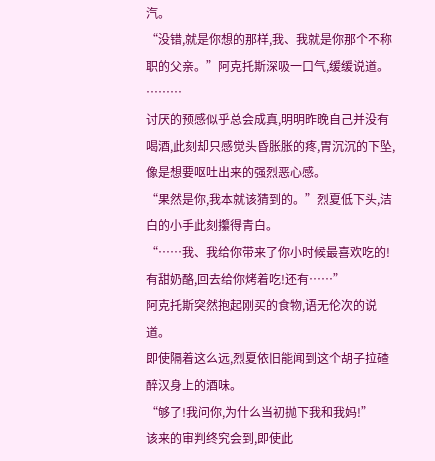汽。
“没错,就是你想的那样,我、我就是你那个不称职的父亲。”阿克托斯深吸一口气,缓缓说道。
………
讨厌的预感似乎总会成真,明明昨晚自己并没有喝酒,此刻却只感觉头昏胀胀的疼,胃沉沉的下坠,像是想要呕吐出来的强烈恶心感。
“果然是你,我本就该猜到的。”烈夏低下头,洁白的小手此刻攥得青白。
“……我、我给你带来了你小时候最喜欢吃的!有甜奶酪,回去给你烤着吃!还有……”
阿克托斯突然抱起刚买的食物,语无伦次的说道。
即使隔着这么远,烈夏依旧能闻到这个胡子拉碴醉汉身上的酒味。
“够了!我问你,为什么当初抛下我和我妈!”
该来的审判终究会到,即使此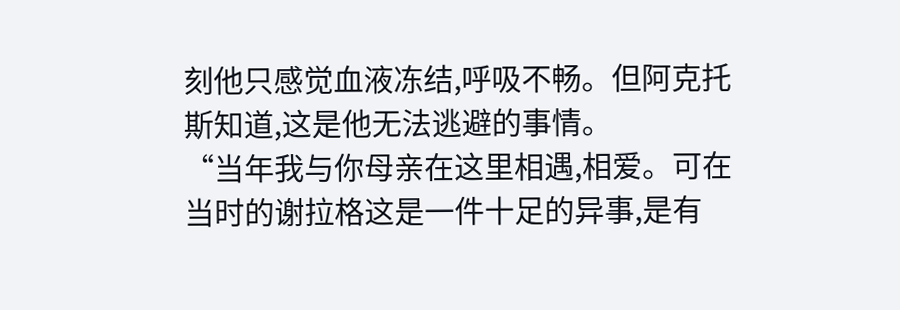刻他只感觉血液冻结,呼吸不畅。但阿克托斯知道,这是他无法逃避的事情。
“当年我与你母亲在这里相遇,相爱。可在当时的谢拉格这是一件十足的异事,是有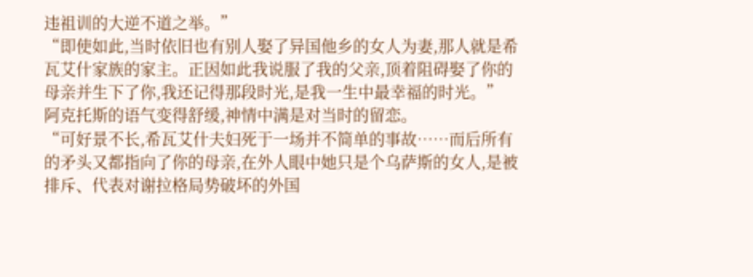违祖训的大逆不道之举。”
“即使如此,当时依旧也有别人娶了异国他乡的女人为妻,那人就是希瓦艾什家族的家主。正因如此我说服了我的父亲,顶着阻碍娶了你的母亲并生下了你,我还记得那段时光,是我一生中最幸福的时光。”
阿克托斯的语气变得舒缓,神情中满是对当时的留恋。
“可好景不长,希瓦艾什夫妇死于一场并不简单的事故……而后所有的矛头又都指向了你的母亲,在外人眼中她只是个乌萨斯的女人,是被排斥、代表对谢拉格局势破坏的外国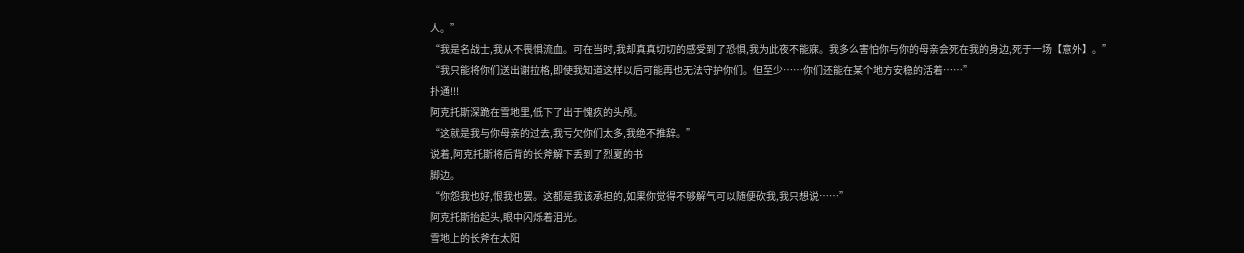人。”
“我是名战士,我从不畏惧流血。可在当时,我却真真切切的感受到了恐惧,我为此夜不能寐。我多么害怕你与你的母亲会死在我的身边,死于一场【意外】。”
“我只能将你们送出谢拉格,即使我知道这样以后可能再也无法守护你们。但至少……你们还能在某个地方安稳的活着……”
扑通!!!
阿克托斯深跪在雪地里,低下了出于愧疚的头颅。
“这就是我与你母亲的过去,我亏欠你们太多,我绝不推辞。”
说着,阿克托斯将后背的长斧解下丢到了烈夏的书
脚边。
“你怨我也好,恨我也罢。这都是我该承担的,如果你觉得不够解气可以随便砍我,我只想说……”
阿克托斯抬起头,眼中闪烁着泪光。
雪地上的长斧在太阳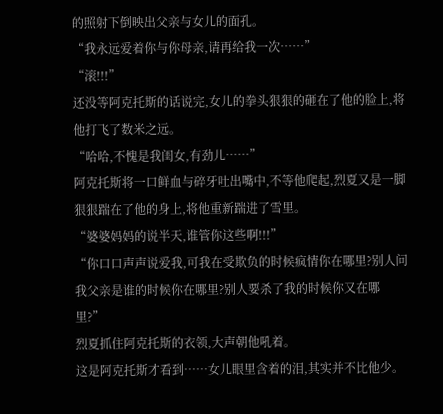的照射下倒映出父亲与女儿的面孔。
“我永远爱着你与你母亲,请再给我一次……”
“滚!!!”
还没等阿克托斯的话说完,女儿的拳头狠狠的砸在了他的脸上,将他打飞了数米之远。
“哈哈,不愧是我闺女,有劲儿……”
阿克托斯将一口鲜血与碎牙吐出嘴中,不等他爬起,烈夏又是一脚狠狠踹在了他的身上,将他重新踹进了雪里。
“婆婆妈妈的说半天,谁管你这些啊!!!”
“你口口声声说爱我,可我在受欺负的时候疯情你在哪里?别人问我父亲是谁的时候你在哪里?别人要杀了我的时候你又在哪里?”
烈夏抓住阿克托斯的衣领,大声朝他吼着。
这是阿克托斯才看到……女儿眼里含着的泪,其实并不比他少。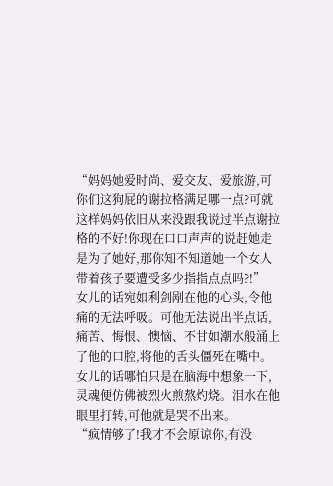“妈妈她爱时尚、爱交友、爱旅游,可你们这狗屁的谢拉格满足哪一点?可就这样妈妈依旧从来没跟我说过半点谢拉格的不好!你现在口口声声的说赶她走是为了她好,那你知不知道她一个女人带着孩子要遭受多少指指点点吗?!”
女儿的话宛如利剑剐在他的心头,令他痛的无法呼吸。可他无法说出半点话,痛苦、悔恨、懊恼、不甘如潮水般涌上了他的口腔,将他的舌头僵死在嘴中。
女儿的话哪怕只是在脑海中想象一下,灵魂便仿佛被烈火煎熬灼烧。泪水在他眼里打转,可他就是哭不出来。
“疯情够了!我才不会原谅你,有没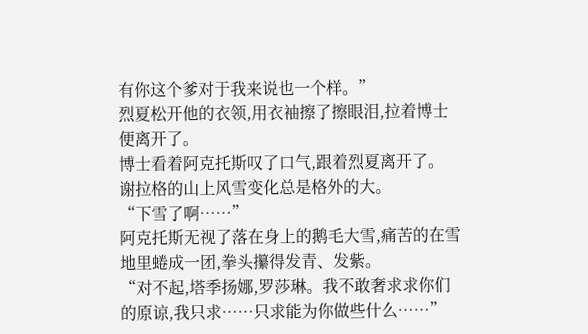有你这个爹对于我来说也一个样。”
烈夏松开他的衣领,用衣袖擦了擦眼泪,拉着博士便离开了。
博士看着阿克托斯叹了口气,跟着烈夏离开了。
谢拉格的山上风雪变化总是格外的大。
“下雪了啊……”
阿克托斯无视了落在身上的鹅毛大雪,痛苦的在雪地里蜷成一团,拳头攥得发青、发紫。
“对不起,塔季扬娜,罗莎琳。我不敢奢求求你们的原谅,我只求……只求能为你做些什么……”